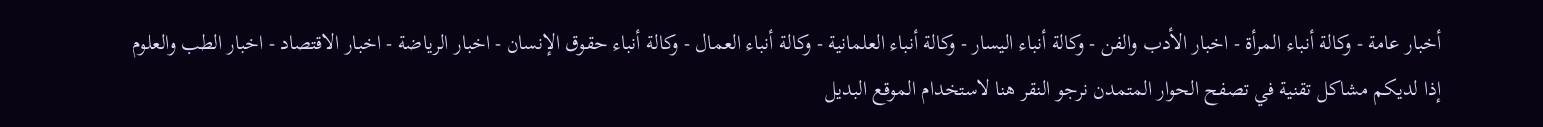أخبار عامة - وكالة أنباء المرأة - اخبار الأدب والفن - وكالة أنباء اليسار - وكالة أنباء العلمانية - وكالة أنباء العمال - وكالة أنباء حقوق الإنسان - اخبار الرياضة - اخبار الاقتصاد - اخبار الطب والعلوم
إذا لديكم مشاكل تقنية في تصفح الحوار المتمدن نرجو النقر هنا لاستخدام الموقع البديل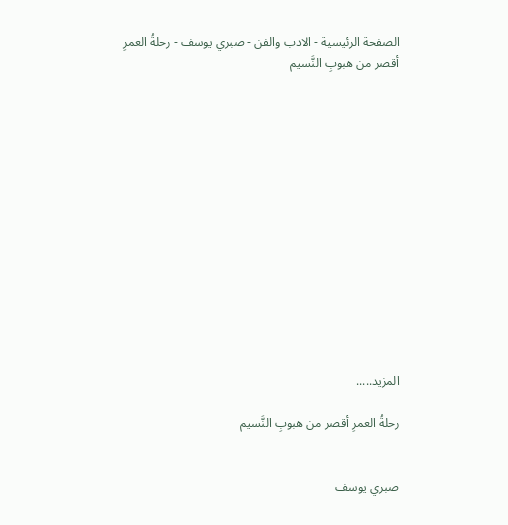الصفحة الرئيسية - الادب والفن - صبري يوسف - رحلةُ العمرِ أقصر من هبوبِ النَّسيم














المزيد.....

رحلةُ العمرِ أقصر من هبوبِ النَّسيم


صبري يوسف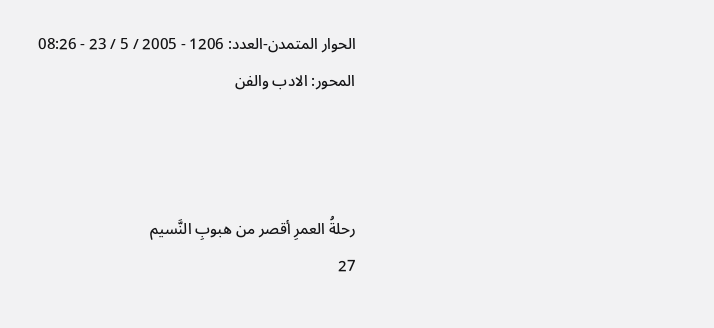الحوار المتمدن-العدد: 1206 - 2005 / 5 / 23 - 08:26
المحور: الادب والفن



رحلةُ العمرِ أقصر من هبوبِ النَّسيم
27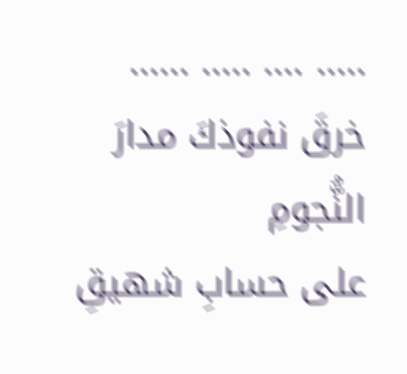..... .... ..... ......
خرقَ نفوذكَ مدارَ النُّجومِ
على حسابِ شهيقِ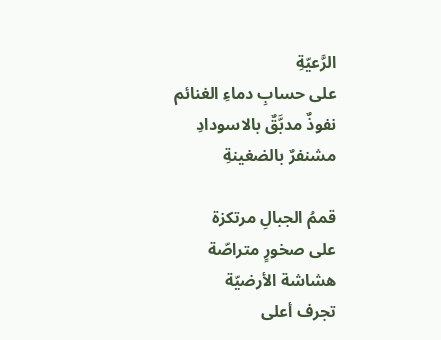الرَّعيّةِ
على حسابِ دماءِ الغنائم
نفوذٌ مدبَّقٌ بالاسودادِ
مشنفرٌ بالضغينةِ

قممُ الجبالِ مرتكزة
على صخورٍ متراصّة
هشاشة الأرضيّة
تجرف أعلى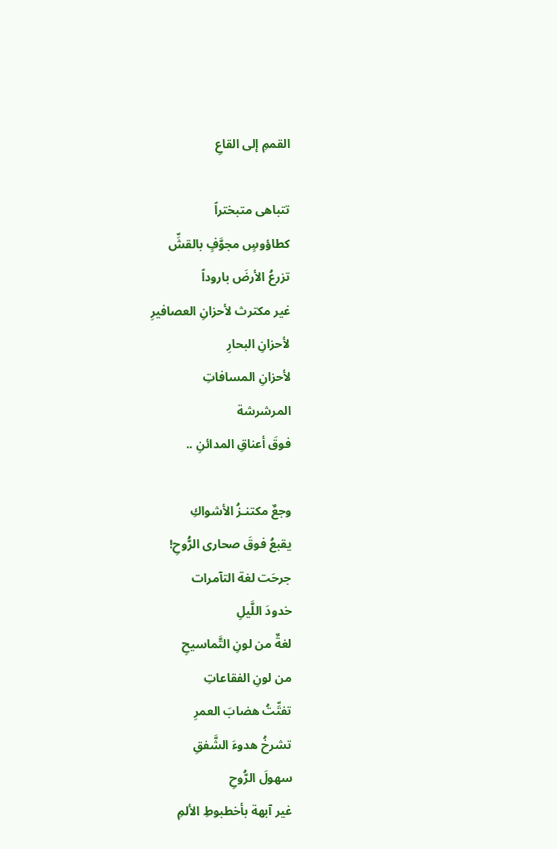القممِ إلى القاعِ

تتباهى متبختراً
كطاؤوسٍ مجوَّفٍ بالقشِّ
تزرعُ الأرضَ باروداً
غير مكترث لأحزانِ العصافيرِ
لأحزانِ البحارِ
لأحزانِ المسافاتِ
المرشرشة
فوقَ أعناقِ المدائنِ ..

وجعٌ مكتنـزُ الأشواكِ
يقبعُ فوقَ صحارى الرُّوحِ!
جرحَت لغة التآمرات
خدودَ اللَّيلِ
لغةٌ من لونِ التَّماسيحِ
من لونِ الفقاعاتِ
تفتِّتُ هضابَ العمرِ
تشرخُ هدوءَ الشَّفقِ
سهولَ الرُّوحِ
غير آبهة بأخطبوطِ الألمِ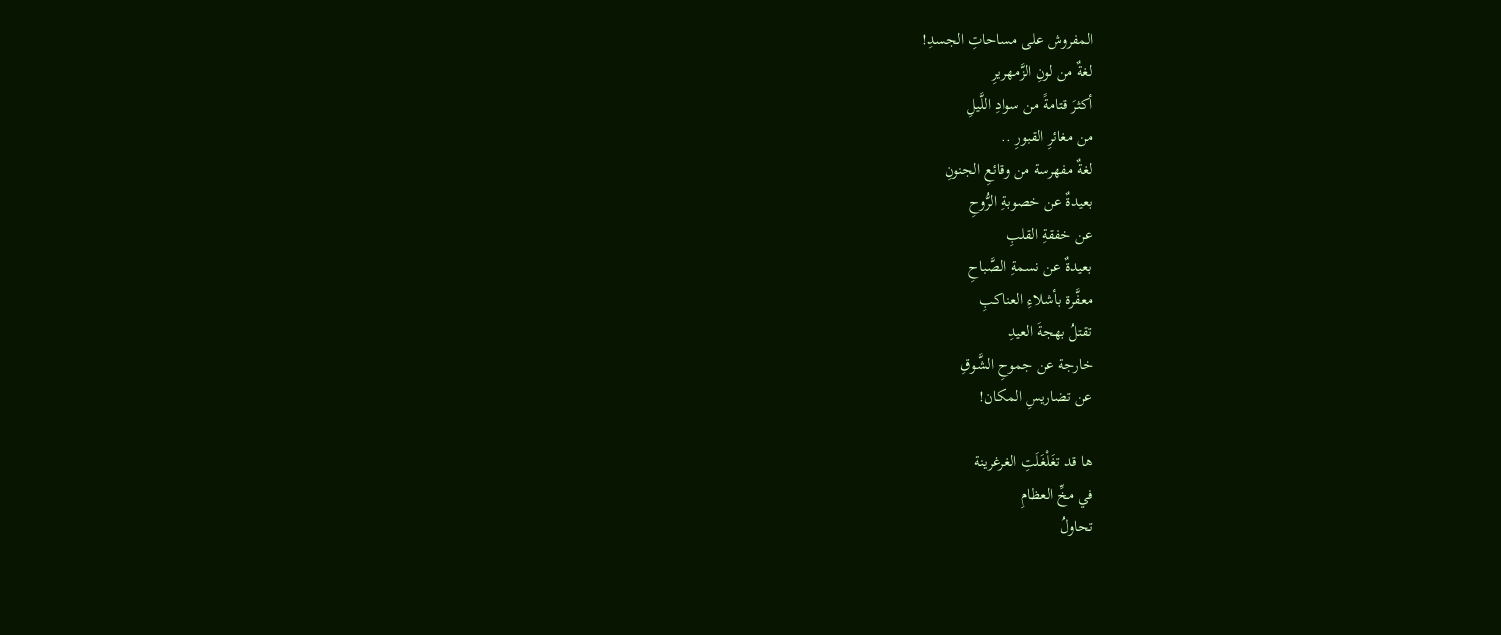المفروش على مساحاتِ الجسدِ!
لغةٌ من لونِ الزَّمهريرِ
أكثرَ قتامةً من سوادِ اللَّيلِ
من مغائرِ القبورِ ..
لغةٌ مفهرسة من وقائعِ الجنونِ
بعيدةٌ عن خصوبةِ الرُّوحِ
عن خفقةِ القلبِ
بعيدةٌ عن نسمةِ الصَّباحِ
معفَّرة بأشلاءِ العناكبِ
تقتلُ بهجةَ العيدِ
خارجة عن جموحِ الشَّوقِ
عن تضاريسِ المكان!

ها قد تغَلْغَلَتِ الغرغرينة
في مخِّ العظامِ
تحاولُ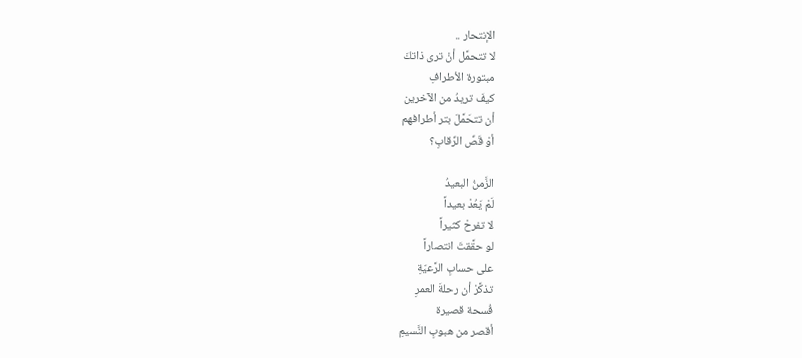الإنتحار ..
لا تتحمَّل أنْ ترى ذاتكَ
مبتورة الأطرافِ
كيفَ تريدُ من الآخرين
أن تتحَمَّلَ بتر أطرافهم
أوْ قَصِّ الرِّقابِ؟

الزَّمنُ البعيدُ
لَمْ يَعُدْ بعيداً
لا تفرحْ كثيراً
لو حقَّقتَ انتصاراً
على حسابِ الرَّعيّةِ
تذكَّرْ أن رحلةَ العمرِ
فُسحة قصيرة
أقصر من هبوبِ النَّسيمِ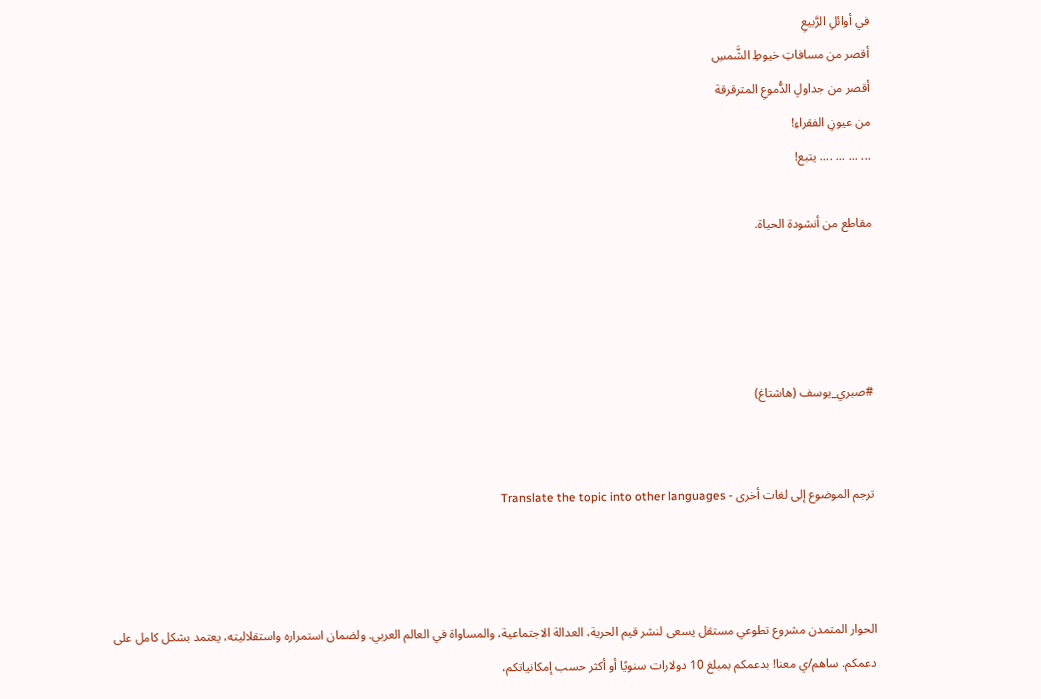في أوائلِ الرَّبيعِ
أقصر من مسافاتِ خيوطِ الشَّمسِ
أقصر من جداولِ الدُّموعِ المترقرقة
من عيونِ الفقراءِ!
... ... ... .... يتبع!

مقاطع من أنشودة الحياة.




#صبري_يوسف (هاشتاغ)


ترجم الموضوع إلى لغات أخرى - Translate the topic into other languages



الحوار المتمدن مشروع تطوعي مستقل يسعى لنشر قيم الحرية، العدالة الاجتماعية، والمساواة في العالم العربي. ولضمان استمراره واستقلاليته، يعتمد بشكل كامل على دعمكم. ساهم/ي معنا! بدعمكم بمبلغ 10 دولارات سنويًا أو أكثر حسب إمكانياتكم،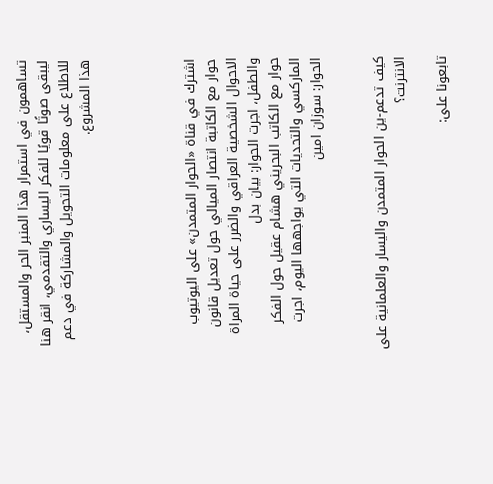تساهمون في استمرار هذا المنبر الحر والمستقل، ليبقى صوتًا قويًا للفكر اليساري والتقدمي، انقر هنا للاطلاع على معلومات التحويل والمشاركة في دعم هذا المشروع.




اشترك في قناة «الحوار المتمدن» على اليوتيوب
حوار مع الكاتبة انتصار الميالي حول تعديل قانون الاحوال الشخصية العراقي والضرر على حياة المراة والطفل، اجرت الحوار: بيان بدل
حوار مع الكاتب البحريني هشام عقيل حول الفكر الماركسي والتحديات التي يواجهها اليوم، اجرت الحوار: سوزان امين


كيف تدعم-ين الحوار المتمدن واليسار والعلمانية على الانترنت؟

تابعونا على: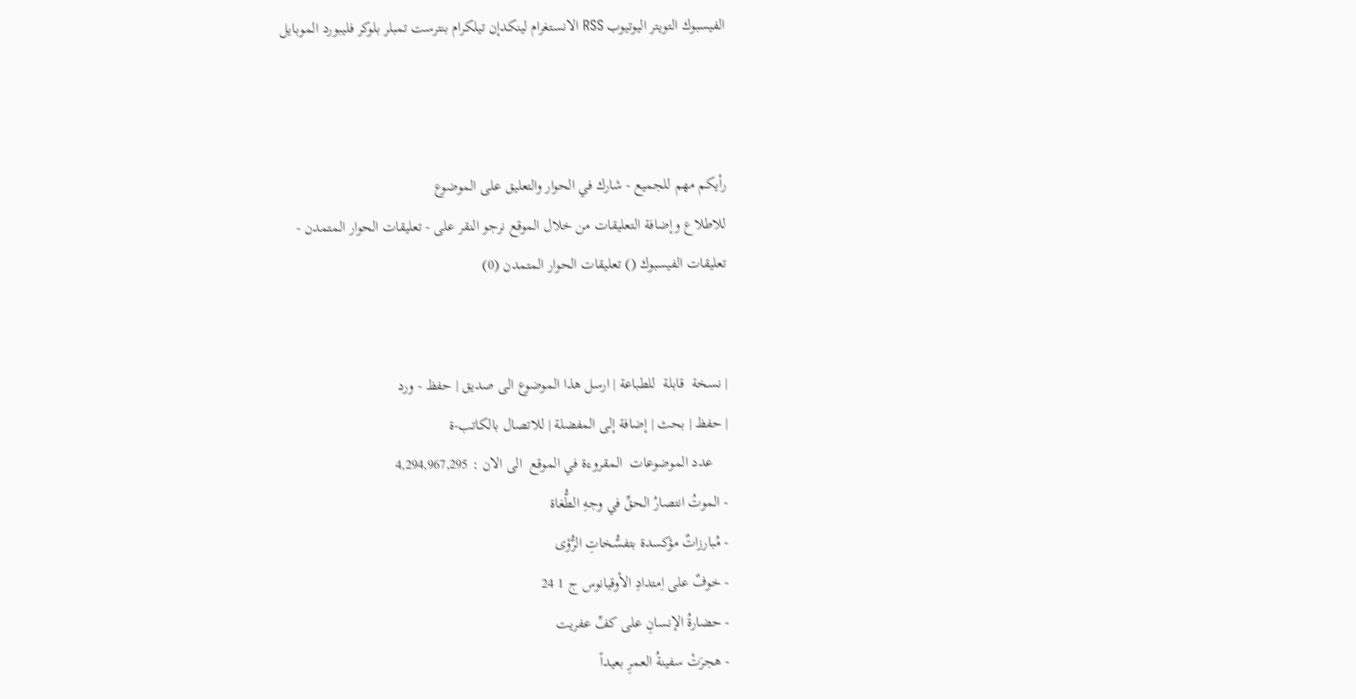الفيسبوك التويتر اليوتيوب RSS الانستغرام لينكدإن تيلكرام بنترست تمبلر بلوكر فليبورد الموبايل



رأيكم مهم للجميع - شارك في الحوار والتعليق على الموضوع
للاطلاع وإضافة التعليقات من خلال الموقع نرجو النقر على - تعليقات الحوار المتمدن -
تعليقات الفيسبوك () تعليقات الحوار المتمدن (0)


| نسخة  قابلة  للطباعة | ارسل هذا الموضوع الى صديق | حفظ - ورد
| حفظ | بحث | إضافة إلى المفضلة | للاتصال بالكاتب-ة
    عدد الموضوعات  المقروءة في الموقع  الى الان : 4,294,967,295
- الموتُ انتصارُ الحقِّ في وجهِ الطُّغاة
- مُبارزاتٌ مؤكسدة بتفسُّخاتِ الرُّؤى
- خوفٌ على اِمتدادِ الأوقيانوس ج 1 24
- حضارةُ الإنسانِ على كفِّ عفريت
- هجرَتْ سفينةُ العمرِ بعيداً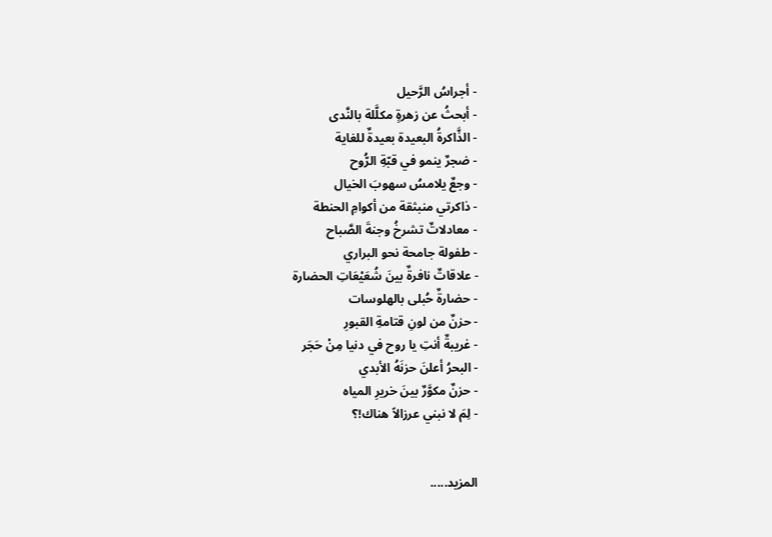- أجراسُ الرَّحيل
- أبحثُ عن زهرةٍ مكلَّلة بالنَّدى
- الذَّاكرةُ البعيدة بعيدةٌ للغاية
- ضجرٌ ينمو في قبّةِ الرُّوح
- وجعٌ يلامسُ سهوبَ الخيال
- ذاكرتي منبثقة من أكوامِ الحنطة
- معادلاتٌ تشرخُ وجنةَ الصَّباح
- طفولة جامحة نحو البراري
- علاقاتٌ نافرةٌ بينَ شُعَيْعَاتِ الحضارة
- حضارةٌ حُبلى بالهلوسات
- حزنٌ من لونِ قتامةِ القبورِ
- غريبةٌ أنتِ يا روح في دنيا مِنْ حَجَر
- البحرُ أعلنَ حزنَهُ الأبدي
- حزنٌ مكوَّرٌ بينَ خريرِ المياه
- لِمَ لا نبني عرزالاً هناك!؟


المزيد.....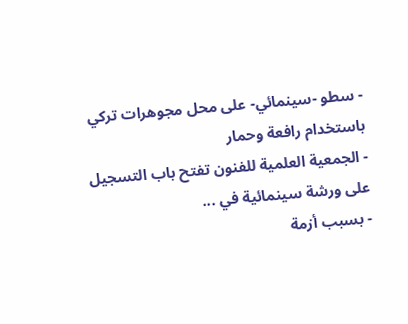- سطو -سينمائي- على محل مجوهرات تركي باستخدام رافعة وحمار
- الجمعية العلمية للفنون تفتح باب التسجيل على ورشة سينمائية في ...
- بسبب أزمة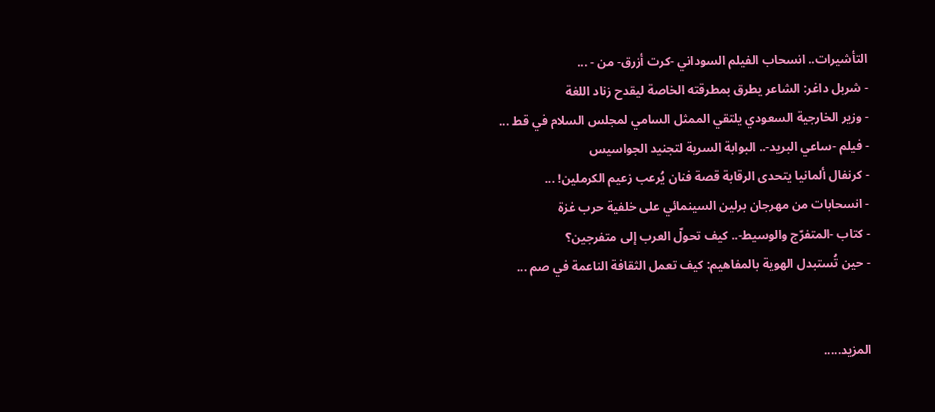التأشيرات.. انسحاب الفيلم السوداني -كرت أزرق- من - ...
- شربل داغر: الشاعر يطرق بمطرقته الخاصة ليقدح زناد اللغة
- وزير الخارجية السعودي يلتقي الممثل السامي لمجلس السلام في قط ...
- فيلم -ساعي البريد-.. البوابة السرية لتجنيد الجواسيس
- كرنفال ألمانيا يتحدى الرقابة قصة فنان يُرعب زعيم الكرملين! ...
- انسحابات من مهرجان برلين السينمائي على خلفية حرب غزة
- كتاب -المتفرّج والوسيط-.. كيف تحولّ العرب إلى متفرجين؟
- حين تُستبدل الهوية بالمفاهيم: كيف تعمل الثقافة الناعمة في صم ...


المزيد.....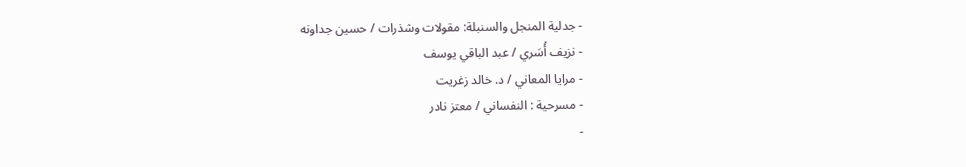- جدلية المنجل والسنبلة: مقولات وشذرات / حسين جداونه
- نزيف أُسَري / عبد الباقي يوسف
- مرايا المعاني / د. خالد زغريت
- مسرحية : النفساني / معتز نادر
-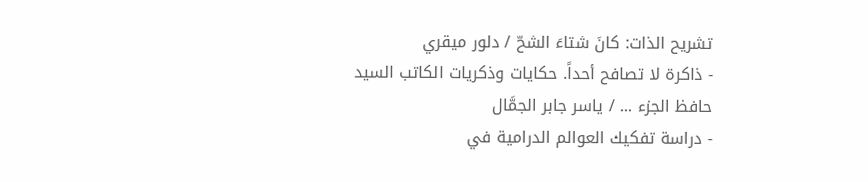تشريح الذات: كانَ شتاءَ الشحّ / دلور ميقري
- ذاكرة لا تصافح أحداً. حكايات وذكريات الكاتب السيد حافظ الجزء ... / ياسر جابر الجمَّال
- دراسة تفكيك العوالم الدرامية في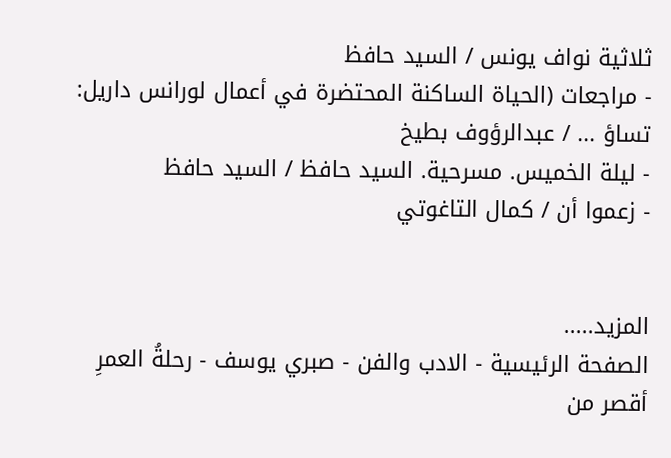ثلاثية نواف يونس / السيد حافظ
- مراجعات (الحياة الساكنة المحتضرة في أعمال لورانس داريل: تساؤ ... / عبدالرؤوف بطيخ
- ليلة الخميس. مسرحية. السيد حافظ / السيد حافظ
- زعموا أن / كمال التاغوتي


المزيد.....
الصفحة الرئيسية - الادب والفن - صبري يوسف - رحلةُ العمرِ أقصر من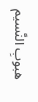هبوبِ النَّسيم